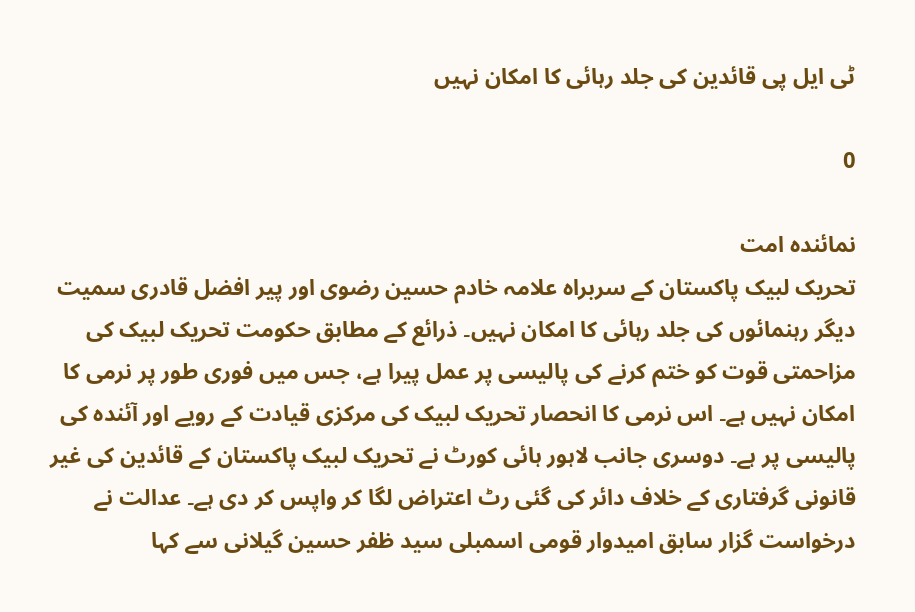ٹی ایل پی قائدین کی جلد رہائی کا امکان نہیں

0

نمائندہ امت
تحریک لبیک پاکستان کے سربراہ علامہ خادم حسین رضوی اور پیر افضل قادری سمیت دیگر رہنمائوں کی جلد رہائی کا امکان نہیں۔ ذرائع کے مطابق حکومت تحریک لبیک کی مزاحمتی قوت کو ختم کرنے کی پالیسی پر عمل پیرا ہے، جس میں فوری طور پر نرمی کا امکان نہیں ہے۔ اس نرمی کا انحصار تحریک لبیک کی مرکزی قیادت کے رویے اور آئندہ کی پالیسی پر ہے۔ دوسری جانب لاہور ہائی کورٹ نے تحریک لبیک پاکستان کے قائدین کی غیر قانونی گرفتاری کے خلاف دائر کی گئی رٹ اعتراض لگا کر واپس کر دی ہے۔ عدالت نے درخواست گزار سابق امیدوار قومی اسمبلی سید ظفر حسین گیلانی سے کہا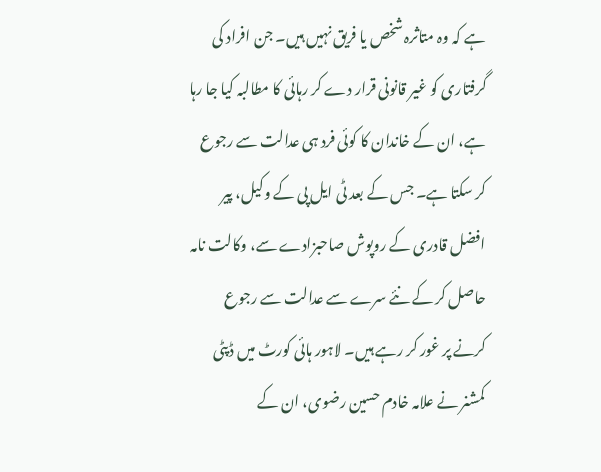ہے کہ وہ متاثرہ شخص یا فریق نہیں ہیں۔ جن افراد کی گرفتاری کو غیر قانونی قرار دے کر رہائی کا مطالبہ کیا جا رہا ہے، ان کے خاندان کا کوئی فرد ہی عدالت سے رجوع کر سکتا ہے۔ جس کے بعد ٹی ایل پی کے وکیل، پیر افضل قادری کے روپوش صاحبزادے سے، وکالت نامہ حاصل کر کے نئے سرے سے عدالت سے رجوع کرنے پر غور کر رہے ہیں۔ لاہور ہائی کورٹ میں ڈپٹی کمشنر نے علامہ خادم حسین رضوی، ان کے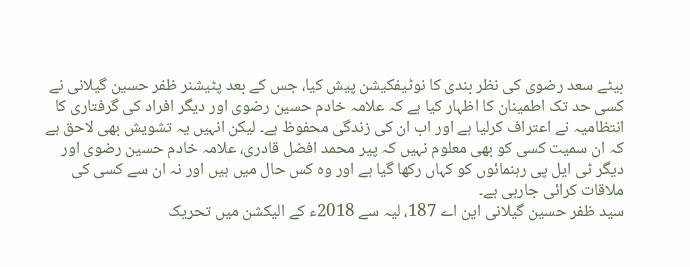بیٹے سعد رضوی کی نظر بندی کا نوٹیفکیشن پیش کیا، جس کے بعد پٹیشنر ظفر حسین گیلانی نے کسی حد تک اطمینان کا اظہار کیا ہے کہ علامہ خادم حسین رضوی اور دیگر افراد کی گرفتاری کا انتظامیہ نے اعتراف کرلیا ہے اور اب ان کی زندگی محفوظ ہے۔ لیکن انہیں یہ تشویش بھی لاحق ہے کہ ان سمیت کسی کو بھی معلوم نہیں کہ پیر محمد افضل قادری، علامہ خادم حسین رضوی اور دیگر ٹی ایل پی رہنمائوں کو کہاں رکھا گیا ہے اور وہ کس حال میں ہیں اور نہ ان سے کسی کی ملاقات کرائی جارہی ہے۔
سید ظفر حسین گیلانی این اے 187، لیہ سے 2018ء کے الیکشن میں تحریک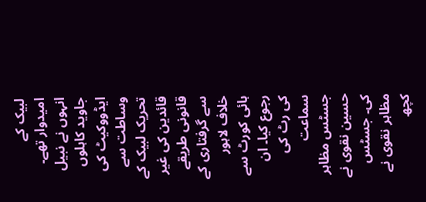لبیک کے امیدوار تھے۔ انہوں نے نبیل جاوید کاہلوں ایڈووکیٹ کی وساطت سے تحریک لبیک کے قائدین کی غیر قانونی طریقے سے گرفتاری کے خلاف لاہور ہائی کورٹ سے رجوع کیا۔ ان کی رٹ کی سماعت جسٹس مظاہر حسین نقوی نے کی۔ جسٹس مظاہر نقوی نے کچھ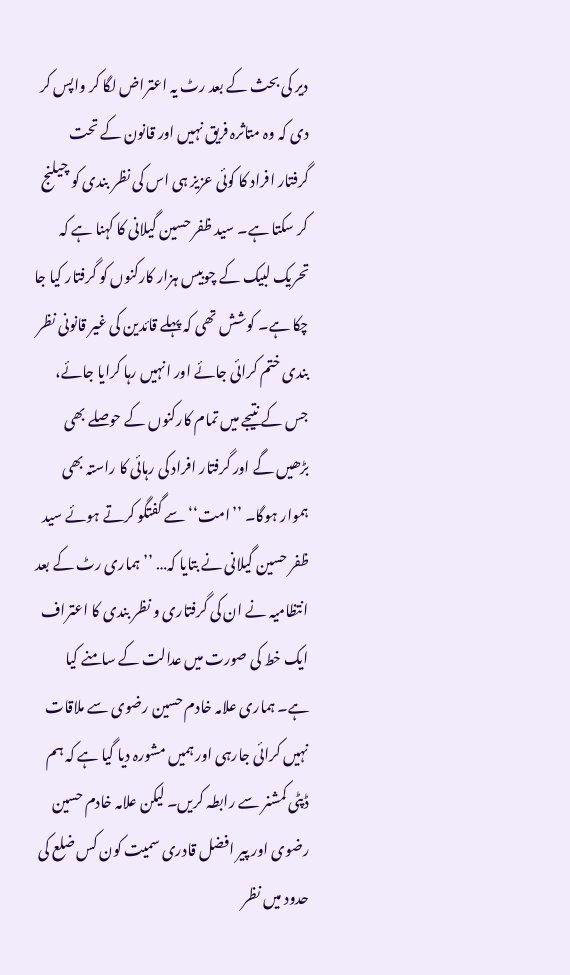دیر کی بحث کے بعد رٹ یہ اعتراض لگا کر واپس کر دی کہ وہ متاثرہ فریق نہیں اور قانون کے تحت گرفتار افراد کا کوئی عزیز ہی اس کی نظر بندی کو چیلنج کر سکتا ہے۔ سید ظفر حسین گیلانی کا کہنا ہے کہ تحریک لبیک کے چوبیس ہزار کارکنوں کو گرفتار کیا جا چکا ہے۔ کوشش تھی کہ پہلے قائدین کی غیر قانونی نظر بندی ختم کرائی جائے اور انہیں رہا کرایا جائے، جس کے نتیجے میں تمام کارکنوں کے حوصلے بھی بڑھیں گے اور گرفتار افراد کی رہائی کا راستہ بھی ہموار ہوگا۔ ’’امت‘‘ سے گفتگو کرتے ہوئے سید ظفر حسین گیلانی نے بتایا کہ… ’’ہماری رٹ کے بعد انتظامیہ نے ان کی گرفتاری و نظر بندی کا اعتراف ایک خط کی صورت میں عدالت کے سامنے کیا ہے۔ ہماری علامہ خادم حسین رضوی سے ملاقات نہیں کرائی جارہی اور ہمیں مشورہ دیا گیا ہے کہ ہم ڈپٹی کمشنر سے رابطہ کریں۔ لیکن علامہ خادم حسین رضوی اور پیر افضل قادری سمیت کون کس ضلع کی حدود میں نظر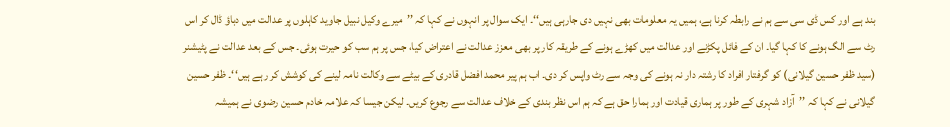بند ہے اور کس ڈی سی سے ہم نے رابطہ کرنا ہے، ہمیں یہ معلومات بھی نہیں دی جارہی ہیں‘‘۔ ایک سوال پر انہوں نے کہا کہ ’’میرے وکیل نبیل جاوید کاہلوں پر عدالت میں دباؤ ڈال کر اس رٹ سے الگ ہونے کا کہا گیا۔ ان کے فائل پکڑنے اور عدالت میں کھڑے ہونے کے طریقہ کار پر بھی معزز عدالت نے اعتراض کیا، جس پر ہم سب کو حیرت ہوئی۔ جس کے بعد عدالت نے پٹیشنر (سید ظفر حسین گیلانی) کو گرفتار افراد کا رشتہ دار نہ ہونے کی وجہ سے رٹ واپس کر دی۔ اب ہم پیر محمد افضل قادری کے بیٹے سے وکالت نامہ لینے کی کوشش کر رہے ہیں‘‘۔ ظفر حسین گیلانی نے کہا کہ ’’آزاد شہری کے طور پر ہماری قیادت اور ہمارا حق ہے کہ ہم اس نظر بندی کے خلاف عدالت سے رجوع کریں۔ لیکن جیسا کہ علامہ خادم حسین رضوی نے ہمیشہ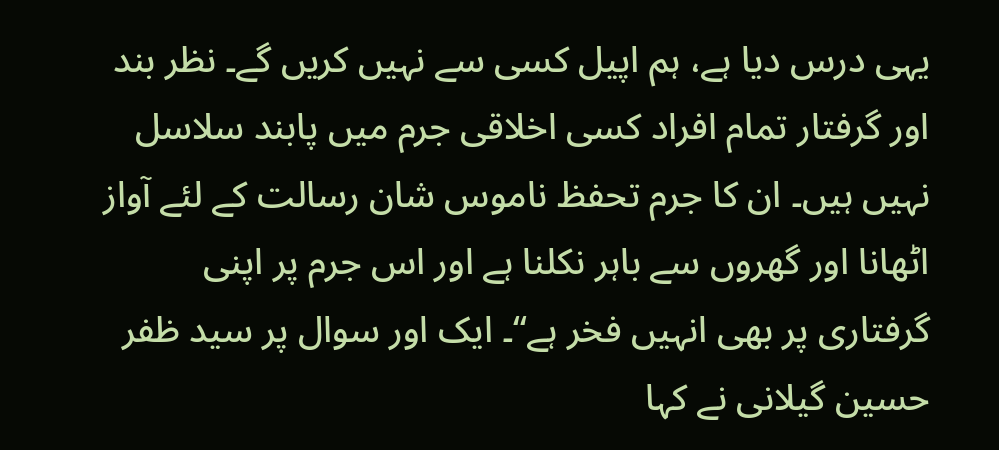یہی درس دیا ہے، ہم اپیل کسی سے نہیں کریں گے۔ نظر بند اور گرفتار تمام افراد کسی اخلاقی جرم میں پابند سلاسل نہیں ہیں۔ ان کا جرم تحفظ ناموس شان رسالت کے لئے آواز اٹھانا اور گھروں سے باہر نکلنا ہے اور اس جرم پر اپنی گرفتاری پر بھی انہیں فخر ہے‘‘۔ ایک اور سوال پر سید ظفر حسین گیلانی نے کہا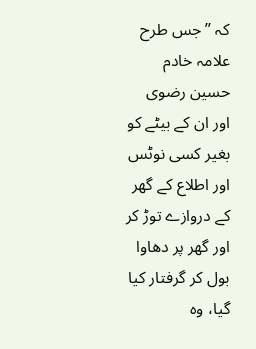کہ ’’جس طرح علامہ خادم حسین رضوی اور ان کے بیٹے کو بغیر کسی نوٹس اور اطلاع کے گھر کے دروازے توڑ کر اور گھر پر دھاوا بول کر گرفتار کیا گیا، وہ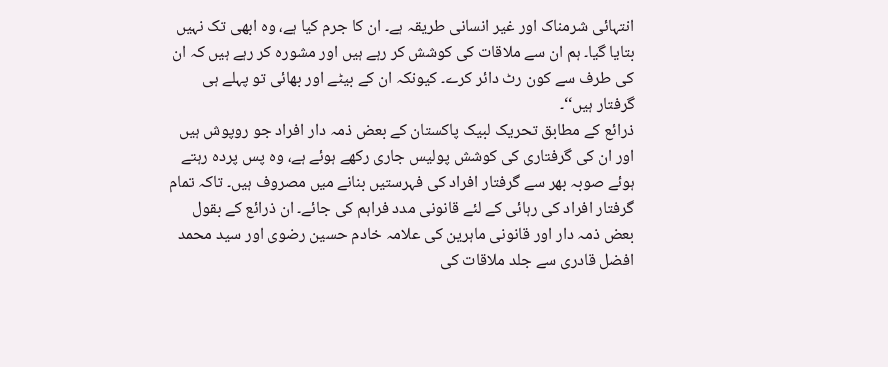انتہائی شرمناک اور غیر انسانی طریقہ ہے۔ ان کا جرم کیا ہے، وہ ابھی تک نہیں بتایا گیا۔ ہم ان سے ملاقات کی کوشش کر رہے ہیں اور مشورہ کر رہے ہیں کہ ان کی طرف سے کون رٹ دائر کرے۔ کیونکہ ان کے بیٹے اور بھائی تو پہلے ہی گرفتار ہیں‘‘۔
ذرائع کے مطابق تحریک لبیک پاکستان کے بعض ذمہ دار افراد جو روپوش ہیں اور ان کی گرفتاری کی کوشش پولیس جاری رکھے ہوئے ہے، وہ پس پردہ رہتے ہوئے صوبہ بھر سے گرفتار افراد کی فہرستیں بنانے میں مصروف ہیں۔ تاکہ تمام گرفتار افراد کی رہائی کے لئے قانونی مدد فراہم کی جائے۔ ان ذرائع کے بقول بعض ذمہ دار اور قانونی ماہرین کی علامہ خادم حسین رضوی اور سید محمد افضل قادری سے جلد ملاقات کی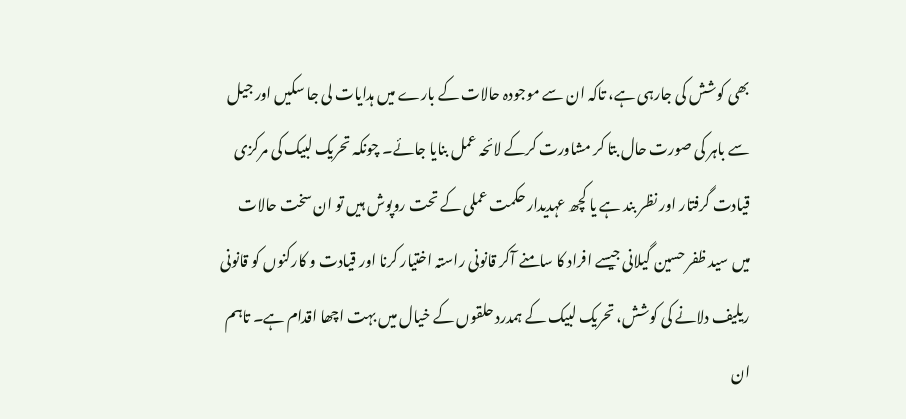بھی کوشش کی جارہی ہے، تاکہ ان سے موجودہ حالات کے بارے میں ہدایات لی جا سکیں اور جیل سے باہر کی صورت حال بتا کر مشاورت کرکے لائحہ عمل بنایا جائے۔ چونکہ تحریک لبیک کی مرکزی قیادت گرفتار اور نظر بند ہے یا کچھ عہدیدار حکمت عملی کے تحت روپوش ہیں تو ان سخت حالات میں سید ظفر حسین گیلانی جیسے افراد کا سامنے آکر قانونی راستہ اختیار کرنا اور قیادت و کارکنوں کو قانونی ریلیف دلانے کی کوشش، تحریک لبیک کے ہمدرد حلقوں کے خیال میں بہت اچھا اقدام ہے۔ تاہم ان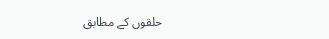حلقوں کے مطابق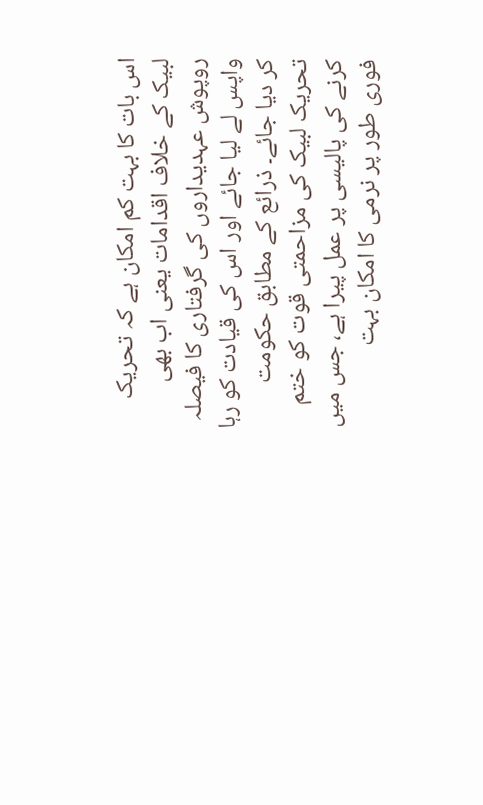اس بات کا بہت کم امکان ہے کہ تحریک لبیک کے خلاف اقدامات یعنی اب بھی روپوش عہدیداروں کی گرفتاری کا فیصلہ واپس لے لیا جائے اور اس کی قیادت کو رہا کر دیا جائے۔ ذرائع کے مطابق حکومت تحریک لبیک کی مزاحمتی قوت کو ختم کرنے کی پالیسی پر عمل پیرا ہے، جس میں فوری طور پر نرمی کا امکان بہت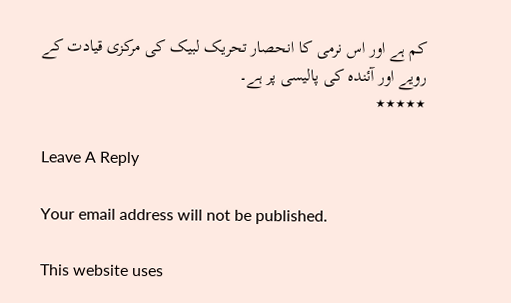کم ہے اور اس نرمی کا انحصار تحریک لبیک کی مرکزی قیادت کے رویے اور آئندہ کی پالیسی پر ہے۔
٭٭٭٭٭

Leave A Reply

Your email address will not be published.

This website uses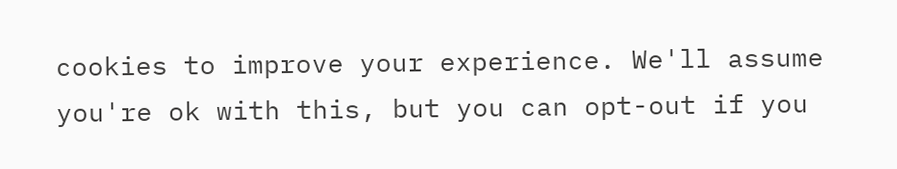cookies to improve your experience. We'll assume you're ok with this, but you can opt-out if you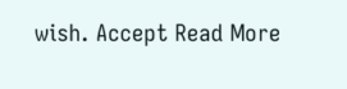wish. Accept Read More